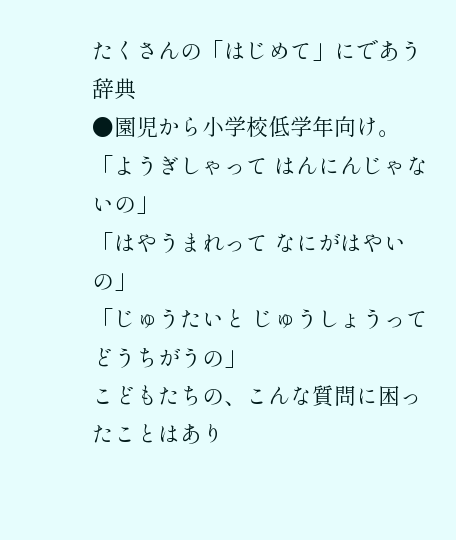たくさんの「はじめて」にであう辞典
●園児から小学校低学年向け。
「ようぎしゃって はんにんじゃないの」
「はやうまれって なにがはやいの」
「じゅうたいと じゅうしょうって
どうちがうの」
こどもたちの、こんな質問に困ったことはあり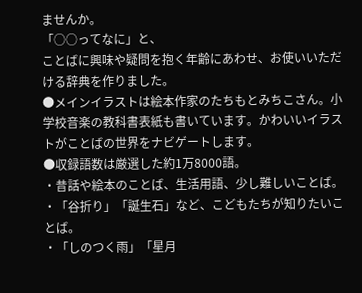ませんか。
「○○ってなに」と、
ことばに興味や疑問を抱く年齢にあわせ、お使いいただける辞典を作りました。
●メインイラストは絵本作家のたちもとみちこさん。小学校音楽の教科書表紙も書いています。かわいいイラストがことばの世界をナビゲートします。
●収録語数は厳選した約1万8000語。
・昔話や絵本のことば、生活用語、少し難しいことば。
・「谷折り」「誕生石」など、こどもたちが知りたいことば。
・「しのつく雨」「星月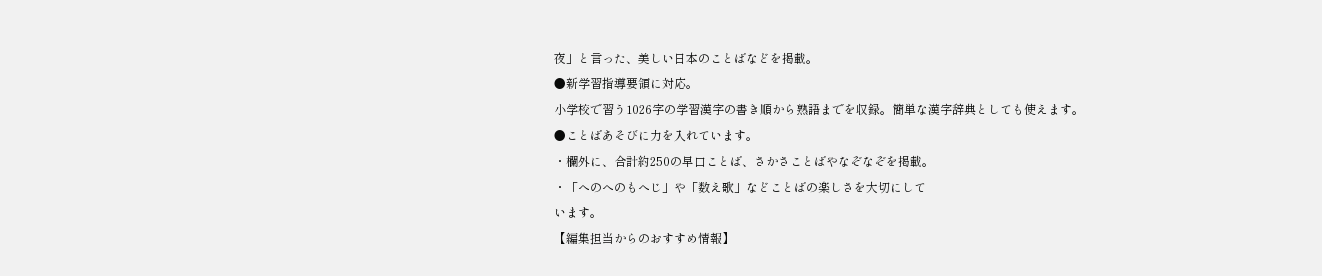夜」と言った、美しい日本のことばなどを掲載。
●新学習指導要領に対応。
小学校で習う1026字の学習漢字の書き順から熟語までを収録。簡単な漢字辞典としても使えます。
●ことばあそびに力を入れています。
・欄外に、合計約250の早口ことば、さかさことばやなぞなぞを掲載。
・「へのへのもへじ」や「数え歌」などことばの楽しさを大切にして
います。
【編集担当からのおすすめ情報】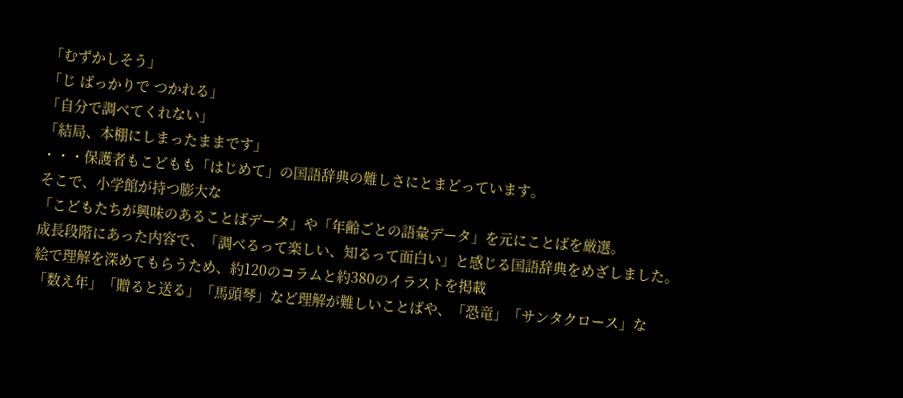「むずかしそう」
「じ ばっかりで つかれる」
「自分で調べてくれない」
「結局、本棚にしまったままです」
・・・保護者もこどもも「はじめて」の国語辞典の難しさにとまどっています。
そこで、小学館が持つ膨大な
「こどもたちが興味のあることばデータ」や「年齢ごとの語彙データ」を元にことばを厳選。
成長段階にあった内容で、「調べるって楽しい、知るって面白い」と感じる国語辞典をめざしました。
絵で理解を深めてもらうため、約120のコラムと約380のイラストを掲載
「数え年」「贈ると送る」「馬頭琴」など理解が難しいことばや、「恐竜」「サンタクロース」な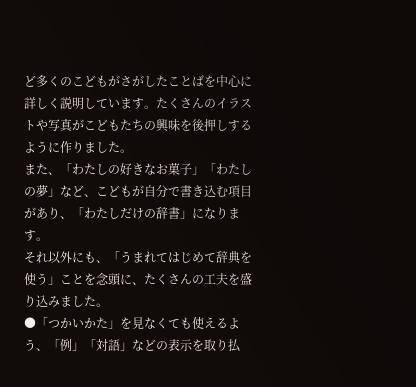ど多くのこどもがさがしたことばを中心に詳しく説明しています。たくさんのイラストや写真がこどもたちの興味を後押しするように作りました。
また、「わたしの好きなお菓子」「わたしの夢」など、こどもが自分で書き込む項目があり、「わたしだけの辞書」になります。
それ以外にも、「うまれてはじめて辞典を使う」ことを念頭に、たくさんの工夫を盛り込みました。
●「つかいかた」を見なくても使えるよう、「例」「対語」などの表示を取り払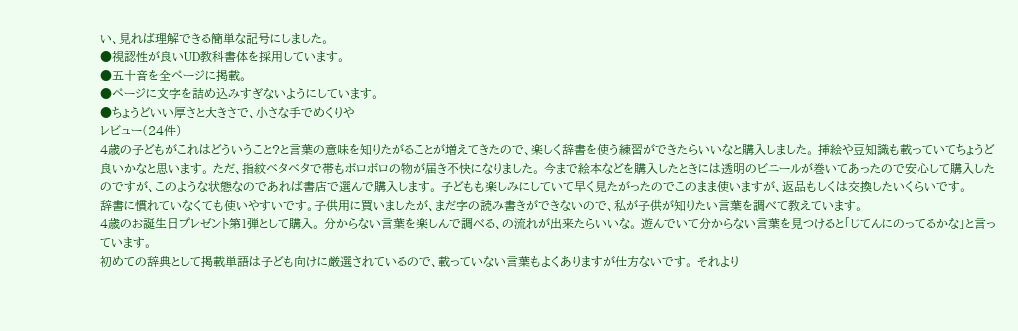い、見れば理解できる簡単な記号にしました。
●視認性が良いUD教科書体を採用しています。
●五十音を全ページに掲載。
●ページに文字を詰め込みすぎないようにしています。
●ちょうどいい厚さと大きさで、小さな手でめくりや
レビュー(24件)
4歳の子どもがこれはどういうこと?と言葉の意味を知りたがることが増えてきたので、楽しく辞書を使う練習ができたらいいなと購入しました。 挿絵や豆知識も載っていてちょうど良いかなと思います。 ただ、指紋ベタベタで帯もボロボロの物が届き不快になりました。 今まで絵本などを購入したときには透明のビニールが巻いてあったので安心して購入したのですが、このような状態なのであれば書店で選んで購入します。 子どもも楽しみにしていて早く見たがったのでこのまま使いますが、返品もしくは交換したいくらいです。
辞書に慣れていなくても使いやすいです。子供用に買いましたが、まだ字の読み書きができないので、私が子供が知りたい言葉を調べて教えています。
4歳のお誕生日プレゼント第1弾として購入。 分からない言葉を楽しんで調べる、の流れが出来たらいいな。 遊んでいて分からない言葉を見つけると「じてんにのってるかな」と言っています。
初めての辞典として掲載単語は子ども向けに厳選されているので、載っていない言葉もよくありますが仕方ないです。 それより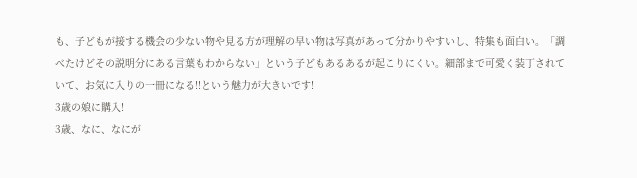も、子どもが接する機会の少ない物や見る方が理解の早い物は写真があって分かりやすいし、特集も面白い。「調べたけどその説明分にある言葉もわからない」という子どもあるあるが起こりにくい。細部まで可愛く装丁されていて、お気に入りの一冊になる!!という魅力が大きいです!
3歳の娘に購入!
3歳、なに、なにが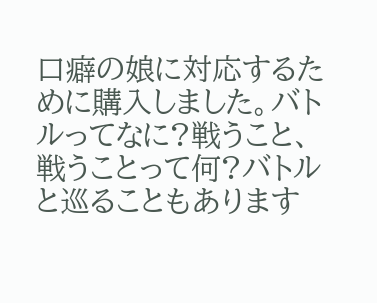口癖の娘に対応するために購入しました。バトルってなに?戦うこと、戦うことって何?バトルと巡ることもあります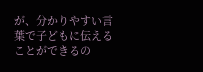が、分かりやすい言葉で子どもに伝えることができるの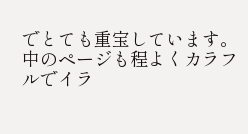でとても重宝しています。中のページも程よくカラフルでイラ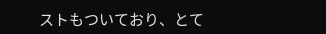ストもついており、とて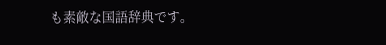も素敵な国語辞典です。